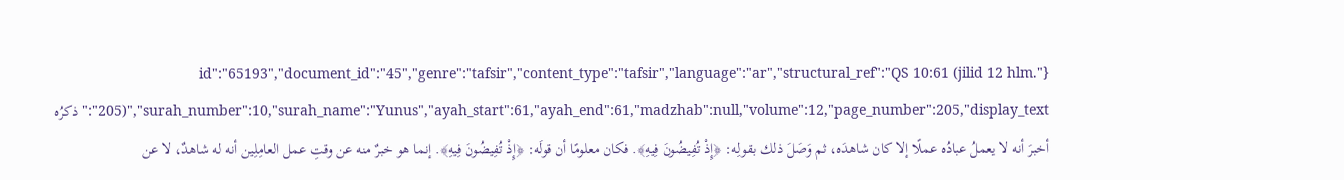{"id":"65193","document_id":"45","genre":"tafsir","content_type":"tafsir","language":"ar","structural_ref":"QS 10:61 (jilid 12 hlm. 205)","surah_number":10,"surah_name":"Yunus","ayah_start":61,"ayah_end":61,"madzhab":null,"volume":12,"page_number":205,"display_text":"ذكرُه أخبرَ أنه لا يعملُ عبادُه عملًا إلا كان شاهدَه، ثم وَصَلَ ذلك بقولِه: ﴿إِذْ تُفِيضُونَ فِيهِ﴾. فكان معلومًا أن قولَه: ﴿إِذْ تُفِيضُونَ فِيهِ﴾. إنما هو خبرٌ منه عن وقتِ عمل العامِلِين أنه له شاهدٌ، لا عن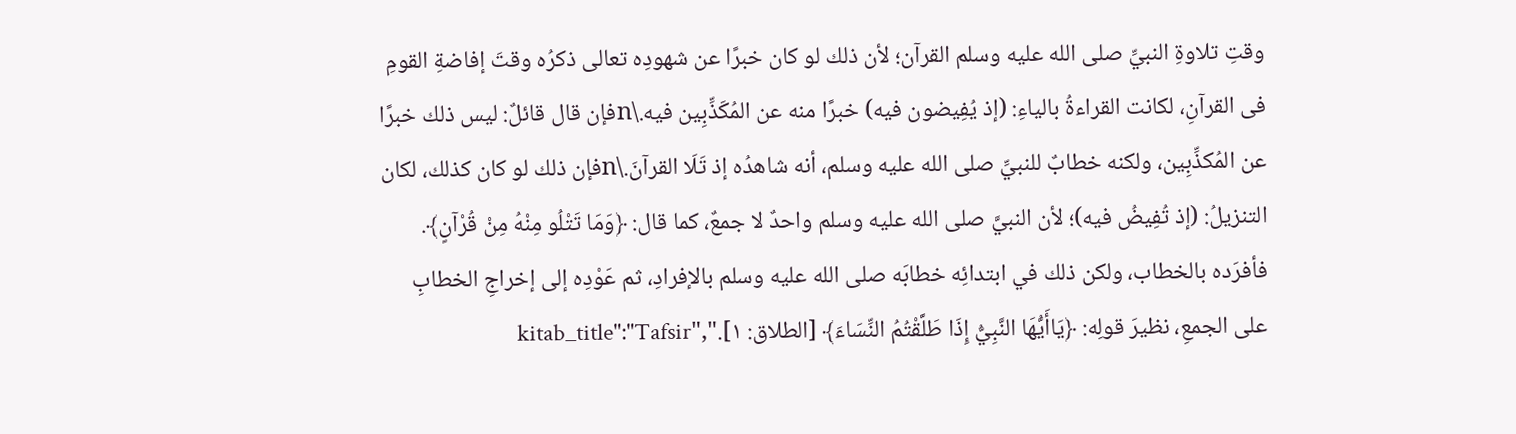وقتِ تلاوةِ النبيِّ صلى الله عليه وسلم القرآن؛ لأن ذلك لو كان خبرًا عن شهودِه تعالى ذكرُه وقتَ إفاضةِ القومِ فى القرآنِ، لكانت القراءةُ بالياءِ: (إذ يُفِيضون فيه) خبرًا منه عن المُكَذِّبِين فيه.\nفإن قال قائلٌ: ليس ذلك خبرًا عن المُكذِّبِين، ولكنه خطابٌ للنبيِّ صلى الله عليه وسلم، أنه شاهدُه إذ تَلَا القرآنَ.\nفإن ذلك لو كان كذلك، لكان التنزيلُ: (إذ تُفِيضُ فيه)؛ لأن النبيَّ صلى الله عليه وسلم واحدٌ لا جمعٌ، كما قال: ﴿وَمَا تَتْلُو مِنْهُ مِنْ قُرْآنٍ﴾. فأفرَده بالخطاب، ولكن ذلك في ابتدائِه خطابَه صلى الله عليه وسلم بالإفرادِ، ثم عَوْدِه إلى إخراجِ الخطابِ على الجمعِ، نظيرَ قولِه: ﴿يَاأَيُّهَا النَّبِيُّ إِذَا طَلَّقْتُمُ النِّسَاءَ﴾ [الطلاق: ١].","kitab_title":"Tafsir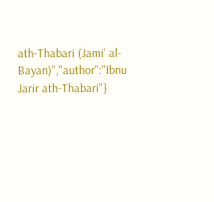ath-Thabari (Jami' al-Bayan)","author":"Ibnu Jarir ath-Thabari"}